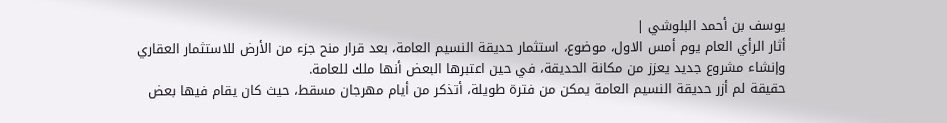يوسف بن أحمد البلوشي |
أثار الرأي العام يوم أمس الاول، موضوع، استثمار حديقة النسيم العامة، بعد قرار منح جزء من الأرض للاستثمار العقاري وإنشاء مشروع جديد يعزز من مكانة الحديقة، في حين اعتبرها البعض أنها ملك للعامة.
حقيقة لم أزر حديقة النسيم العامة يمكن من فترة طويلة، أتذكر من أيام مهرجان مسقط، حيث كان يقام فيها بعض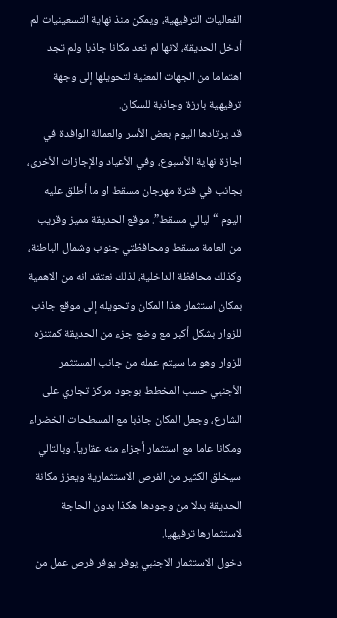الفعاليات الترفيهية، ويمكن منذ نهاية التسعينيات لم أدخل الحديقة، لانها لم تعد مكانا جاذبا ولم تجد اهتماما من الجهات المعنية لتحويلها إلى وجهة ترفيهية بارزة وجاذبة للسكان.
قد يرتادها اليوم بعض الأسر والعمالة الوافدة في اجازة نهاية الأسبوع، وفي الأعياد والإجازات الأخرى، بجانب في فترة مهرجان مسقط او ما أطلق عليه اليوم “ليالي مسقط”. موقع الحديقة مميز وقريب من العامة مسقط ومحافظتي جنوب وشمال الباطنة، وكذلك محافظة الداخلية، لذلك نعتقد انه من الاهمية بمكان استثمار هذا المكان وتحويله إلى موقع جاذب للزوار بشكل أكبر مع وضع جزء من الحديقة كمتنزه للزوار وهو ما سيتم عمله من جانب المستثمر الأجنبي حسب المخطط بوجود مركز تجاري على الشارع، وجعل المكان جاذبا مع المسطحات الخضراء ومكانا عاما مع استثمار أجزاء منه عقارياً. وبالتالي سيخلق الكثير من الفرص الاستثمارية ويعزز مكانة الحديقة بدلا من وجودها هكذا بدون الحاجة لاستثمارها ترفيهيا.
دخول الاستثمار الاجنبي يوفر يوفر فرص عمل من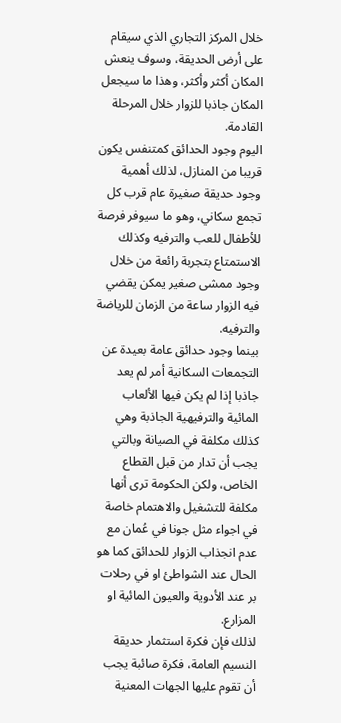خلال المركز التجاري الذي سيقام على أرض الحديقة، وسوف ينعش المكان أكثر وأكثر، وهذا ما سيجعل المكان جاذبا للزوار خلال المرحلة القادمة.
اليوم وجود الحدائق كمتنفس يكون قريبا من المنازل، لذلك أهمية وجود حديقة صغيرة عام قرب كل تجمع سكاني، وهو ما سيوفر فرصة للأطفال للعب والترفيه وكذلك الاستمتاع بتجربة رائعة من خلال وجود ممشى صغير يمكن يقضي فيه الزوار ساعة من الزمان للرياضة والترفيه.
بينما وجود حدائق عامة بعيدة عن التجمعات السكانية أمر لم يعد جاذبا إذا لم يكن فيها الألعاب المائية والترفيهية الجاذبة وهي كذلك مكلفة في الصيانة وبالتي يجب أن تدار من قبل القطاع الخاص، ولكن الحكومة ترى أنها مكلفة للتشغيل والاهتمام خاصة في اجواء مثل جونا في عُمان مع عدم انجذاب الزوار للحدائق كما هو الحال عند الشواطئ او في رحلات بر عند الأدوية والعيون المائية او المزارع.
لذلك فإن فكرة استثمار حديقة النسيم العامة، فكرة صائبة يجب أن تقوم عليها الجهات المعنية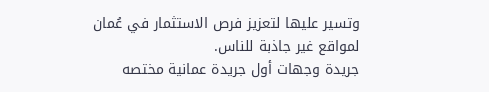وتسير عليها لتعزيز فرص الاستثمار في عُمان لمواقع غير جاذبة للناس.
جريدة وجهات أول جريدة عمانية مختصه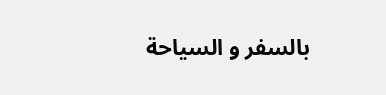بالسفر و السياحة